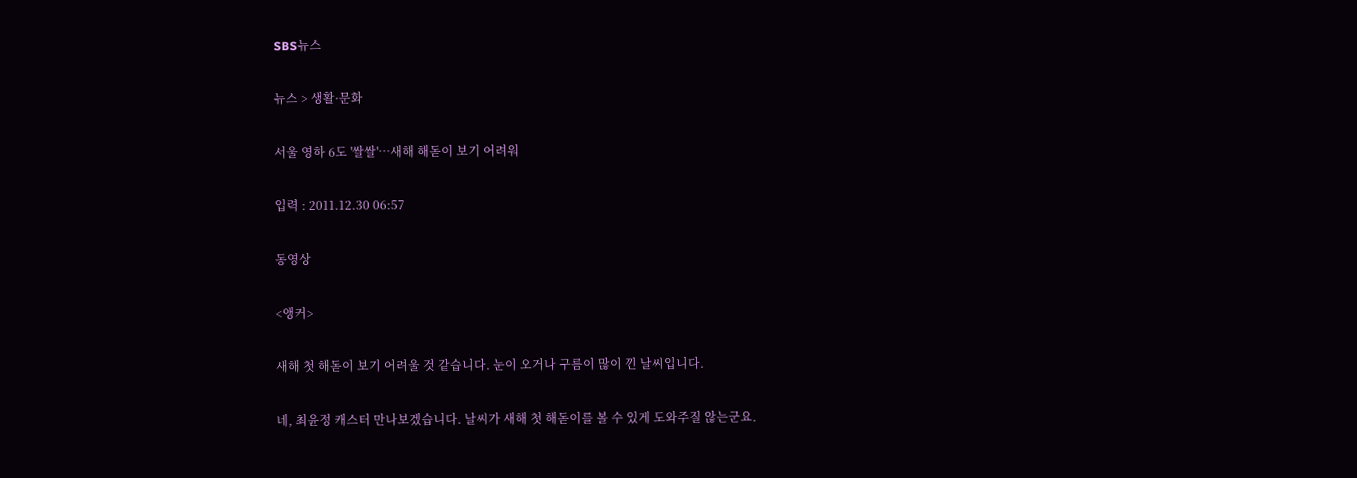SBS뉴스

뉴스 > 생활·문화

서울 영하 6도 '쌀쌀'…새해 해돋이 보기 어려워

입력 : 2011.12.30 06:57

동영상

<앵커>

새해 첫 해돋이 보기 어려울 것 같습니다. 눈이 오거나 구름이 많이 낀 날씨입니다.

네, 최윤정 캐스터 만나보겠습니다. 날씨가 새해 첫 해돋이를 볼 수 있게 도와주질 않는군요.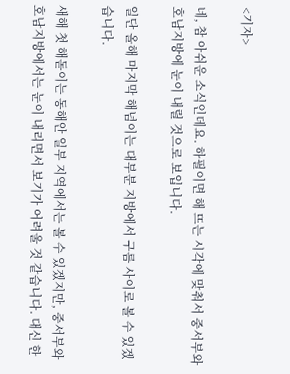<기자>

네, 참 아쉬운 소식인데요. 하필이면 해 뜨는 시각에 맞춰서 중서부와 호남지방에 눈이 내릴 것으로 보입니다.

일단 올해 마지막 해넘이는 대부분 지방에서 구름 사이로 볼 수 있겠습니다.

새해 첫 해돋이는 동해안 일부 지역에서는 볼 수 있겠지만, 중서부와 호남지방에서는 눈이 내리면서 보기가 어려울 것 같습니다. 대신 한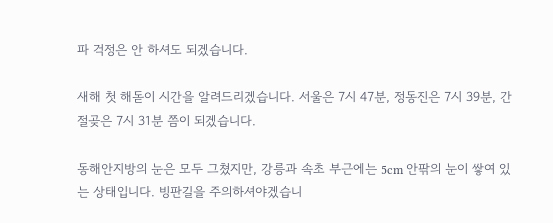파 걱정은 안 하셔도 되겠습니다.

새해 첫 해돋이 시간을 알려드리겠습니다. 서울은 7시 47분, 정동진은 7시 39분, 간절곶은 7시 31분 쯤이 되겠습니다.

동해안지방의 눈은 모두 그쳤지만, 강릉과 속초 부근에는 5cm 안팎의 눈이 쌓여 있는 상태입니다. 빙판길을 주의하셔야겠습니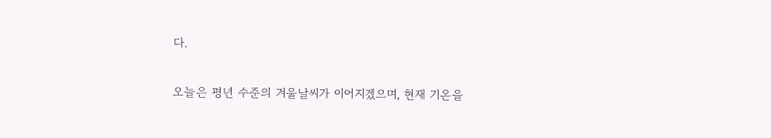다.

오늘은 평년 수준의 겨울날씨가 이어지겠으며, 현재 기온을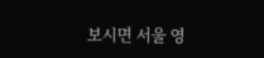보시면 서울 영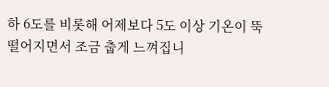하 6도를 비롯해 어제보다 5도 이상 기온이 뚝 떨어지면서 조금 춥게 느껴집니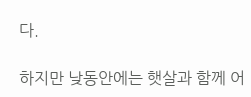다.

하지만 낮동안에는 햇살과 함께 어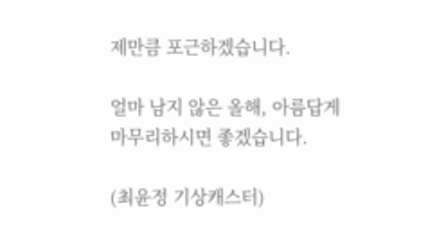제만큼 포근하겠습니다.

얼마 남지 않은 올해, 아름답게 마무리하시면 좋겠습니다.

(최윤정 기상캐스터)